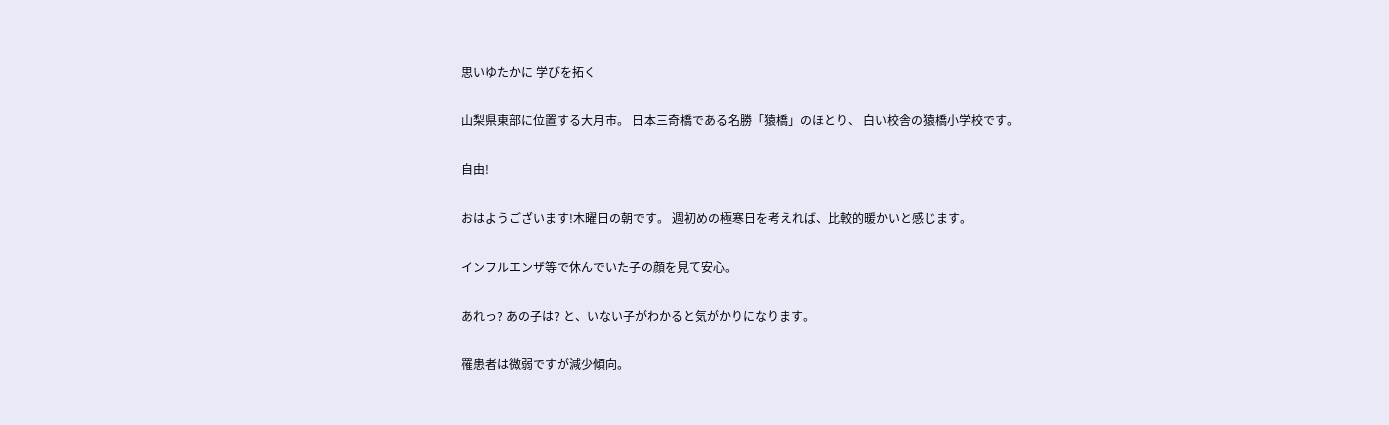思いゆたかに 学びを拓く

山梨県東部に位置する大月市。 日本三奇橋である名勝「猿橋」のほとり、 白い校舎の猿橋小学校です。

自由!

おはようございます!木曜日の朝です。 週初めの極寒日を考えれば、比較的暖かいと感じます。

インフルエンザ等で休んでいた子の顔を見て安心。

あれっ? あの子は? と、いない子がわかると気がかりになります。

罹患者は微弱ですが減少傾向。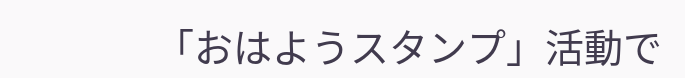「おはようスタンプ」活動で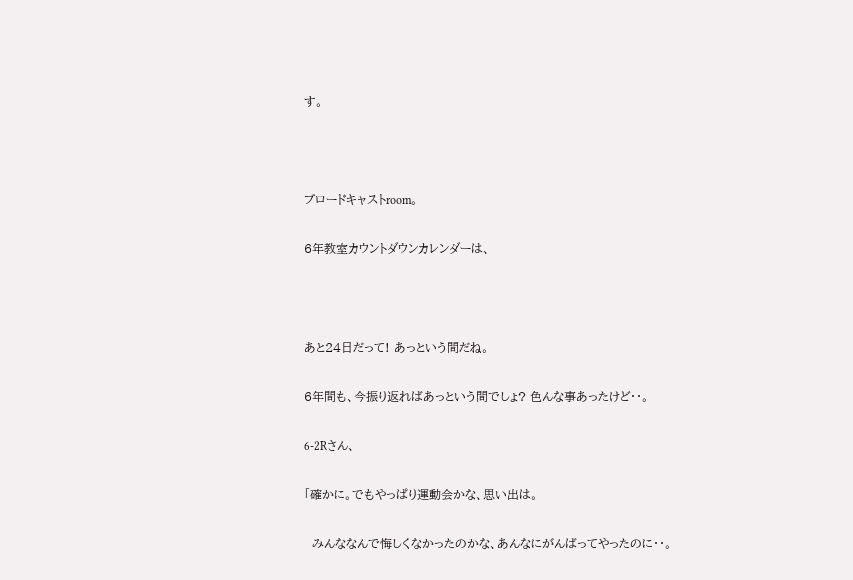す。



ブロードキャストroom。

6年教室カウントダウンカレンダーは、



あと24日だって! あっという間だね。

6年間も、今振り返ればあっという間でしょ? 色んな事あったけど・・。

6-2Rさん、

「確かに。でもやっぱり運動会かな、思い出は。

  みんななんで悔しくなかったのかな、あんなにがんばってやったのに・・。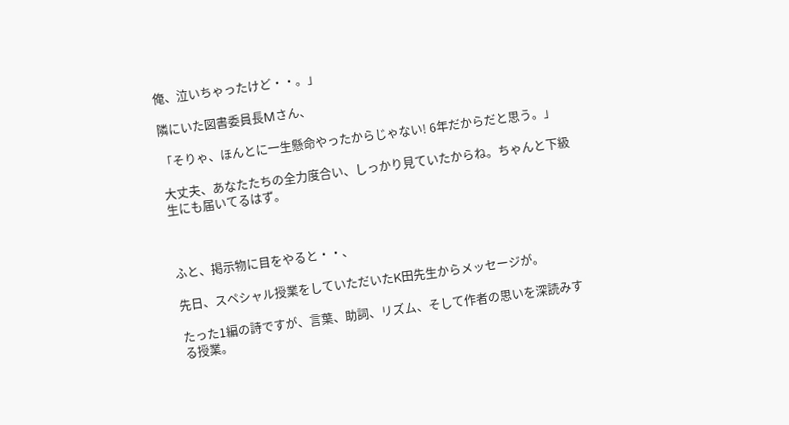俺、泣いちゃったけど・・。」

隣にいた図書委員長Mさん、

「そりゃ、ほんとに一生懸命やったからじゃない! 6年だからだと思う。」

大丈夫、あなたたちの全力度合い、しっかり見ていたからね。ちゃんと下級生にも届いてるはず。



ふと、掲示物に目をやると・・、

先日、スペシャル授業をしていただいたK田先生からメッセージが。

たった1編の詩ですが、言葉、助詞、リズム、そして作者の思いを深読みする授業。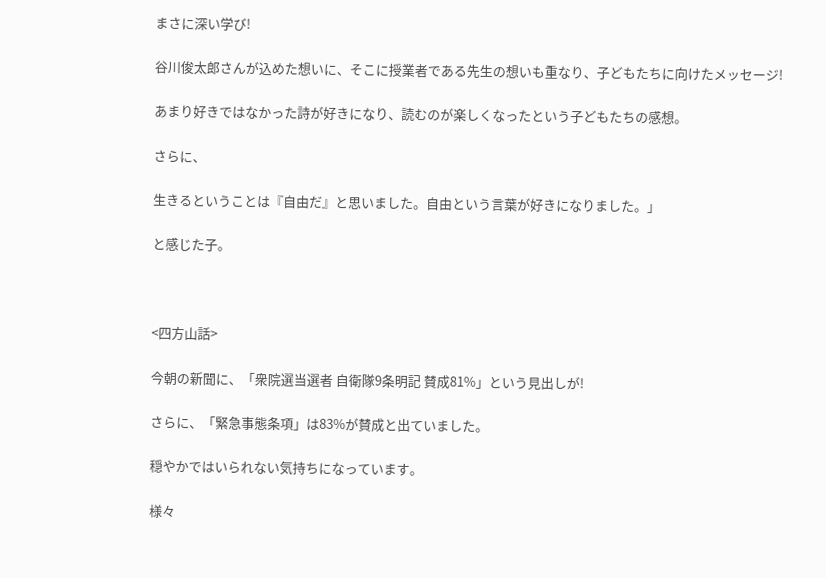まさに深い学び!

谷川俊太郎さんが込めた想いに、そこに授業者である先生の想いも重なり、子どもたちに向けたメッセージ!

あまり好きではなかった詩が好きになり、読むのが楽しくなったという子どもたちの感想。

さらに、

生きるということは『自由だ』と思いました。自由という言葉が好きになりました。」

と感じた子。



<四方山話>

今朝の新聞に、「衆院選当選者 自衛隊9条明記 賛成81%」という見出しが!

さらに、「緊急事態条項」は83%が賛成と出ていました。

穏やかではいられない気持ちになっています。

様々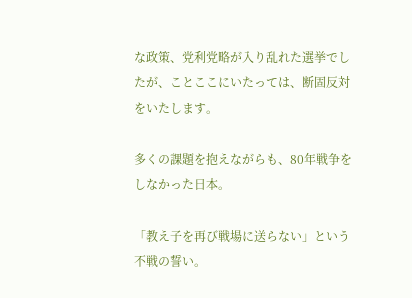な政策、党利党略が入り乱れた選挙でしたが、ことここにいたっては、断固反対をいたします。

多くの課題を抱えながらも、80年戦争をしなかった日本。

「教え子を再び戦場に送らない」という不戦の誓い。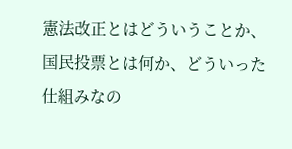憲法改正とはどういうことか、国民投票とは何か、どういった仕組みなの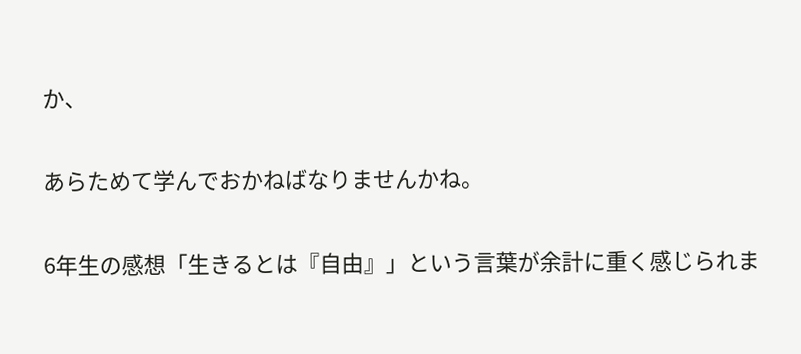か、

あらためて学んでおかねばなりませんかね。

6年生の感想「生きるとは『自由』」という言葉が余計に重く感じられま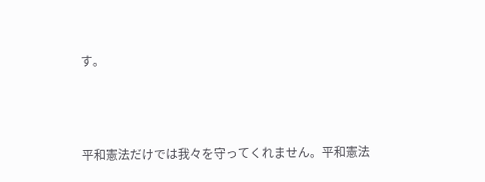す。



平和憲法だけでは我々を守ってくれません。平和憲法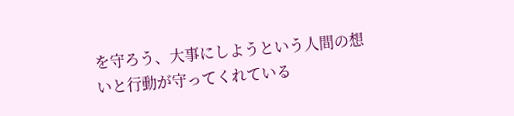を守ろう、大事にしようという人間の想いと行動が守ってくれている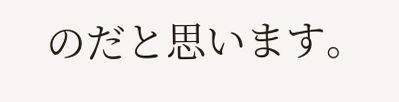のだと思います。